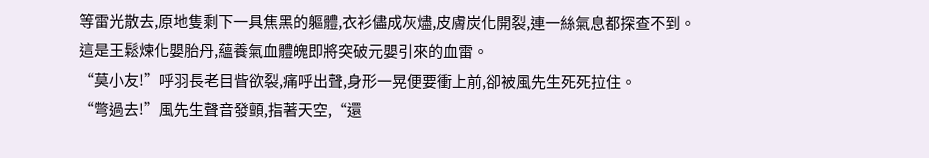等雷光散去,原地隻剩下一具焦黑的軀體,衣衫儘成灰燼,皮膚炭化開裂,連一絲氣息都探查不到。
這是王鬆煉化嬰胎丹,蘊養氣血體魄即將突破元嬰引來的血雷。
“莫小友!”呼羽長老目眥欲裂,痛呼出聲,身形一晃便要衝上前,卻被風先生死死拉住。
“彆過去!”風先生聲音發顫,指著天空,“還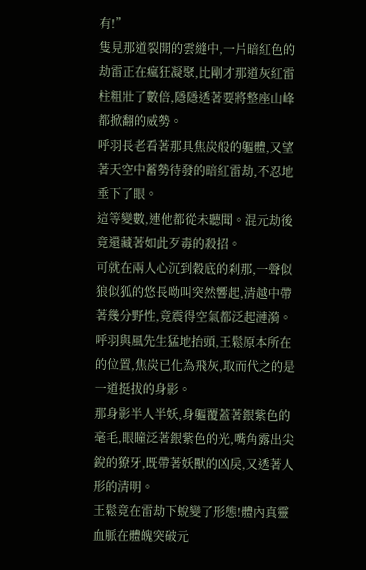有!”
隻見那道裂開的雲縫中,一片暗紅色的劫雷正在瘋狂凝聚,比剛才那道灰紅雷柱粗壯了數倍,隱隱透著要將整座山峰都掀翻的威勢。
呼羽長老看著那具焦炭般的軀體,又望著天空中蓄勢待發的暗紅雷劫,不忍地垂下了眼。
這等變數,連他都從未聽聞。混元劫後竟還藏著如此歹毒的殺招。
可就在兩人心沉到穀底的刹那,一聲似狼似狐的悠長呦叫突然響起,清越中帶著幾分野性,竟震得空氣都泛起漣漪。
呼羽與風先生猛地抬頭,王鬆原本所在的位置,焦炭已化為飛灰,取而代之的是一道挺拔的身影。
那身影半人半妖,身軀覆蓋著銀紫色的毫毛,眼瞳泛著銀紫色的光,嘴角露出尖銳的獠牙,既帶著妖獸的凶戾,又透著人形的清明。
王鬆竟在雷劫下蛻變了形態!體內真靈血脈在體魄突破元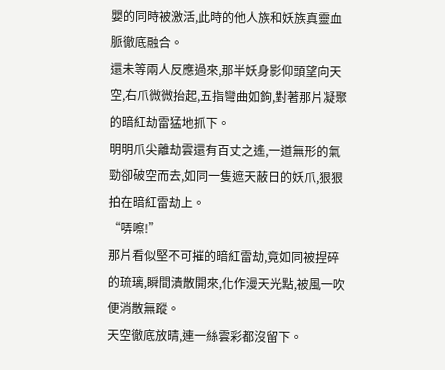嬰的同時被激活,此時的他人族和妖族真靈血脈徹底融合。
還未等兩人反應過來,那半妖身影仰頭望向天空,右爪微微抬起,五指彎曲如鉤,對著那片凝聚的暗紅劫雷猛地抓下。
明明爪尖離劫雲還有百丈之遙,一道無形的氣勁卻破空而去,如同一隻遮天蔽日的妖爪,狠狠拍在暗紅雷劫上。
“哢嚓!”
那片看似堅不可摧的暗紅雷劫,竟如同被捏碎的琉璃,瞬間潰散開來,化作漫天光點,被風一吹便消散無蹤。
天空徹底放晴,連一絲雲彩都沒留下。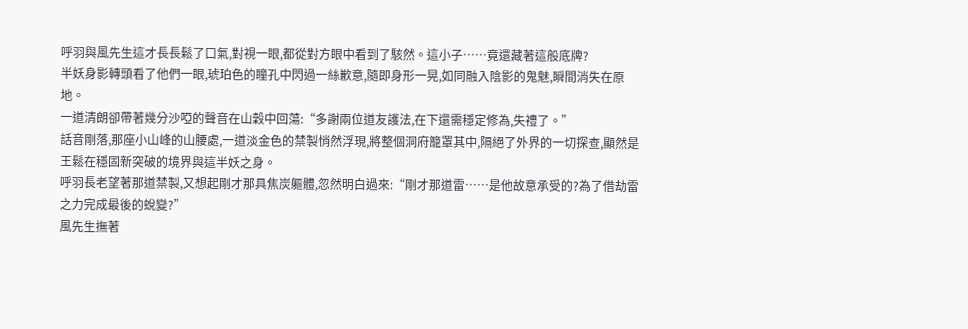呼羽與風先生這才長長鬆了口氣,對視一眼,都從對方眼中看到了駭然。這小子……竟還藏著這般底牌?
半妖身影轉頭看了他們一眼,琥珀色的瞳孔中閃過一絲歉意,隨即身形一晃,如同融入陰影的鬼魅,瞬間消失在原地。
一道清朗卻帶著幾分沙啞的聲音在山穀中回蕩:“多謝兩位道友護法,在下還需穩定修為,失禮了。”
話音剛落,那座小山峰的山腰處,一道淡金色的禁製悄然浮現,將整個洞府籠罩其中,隔絕了外界的一切探查,顯然是王鬆在穩固新突破的境界與這半妖之身。
呼羽長老望著那道禁製,又想起剛才那具焦炭軀體,忽然明白過來:“剛才那道雷……是他故意承受的?為了借劫雷之力完成最後的蛻變?”
風先生撫著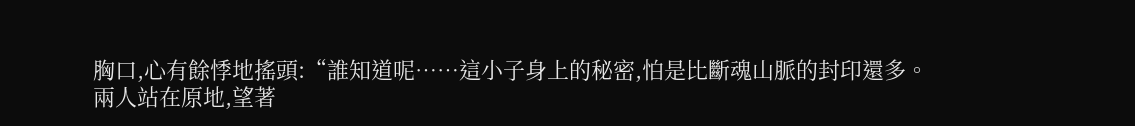胸口,心有餘悸地搖頭:“誰知道呢……這小子身上的秘密,怕是比斷魂山脈的封印還多。
兩人站在原地,望著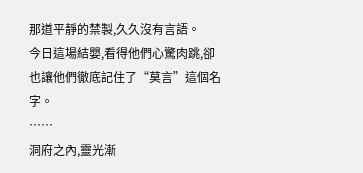那道平靜的禁製,久久沒有言語。
今日這場結嬰,看得他們心驚肉跳,卻也讓他們徹底記住了“莫言”這個名字。
……
洞府之內,靈光漸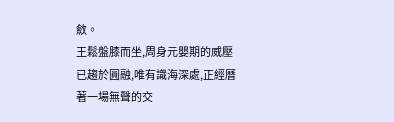斂。
王鬆盤膝而坐,周身元嬰期的威壓已趨於圓融,唯有識海深處,正經曆著一場無聲的交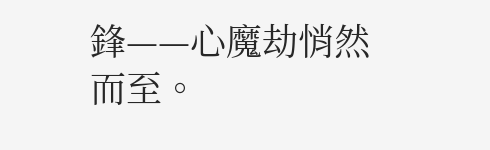鋒——心魔劫悄然而至。